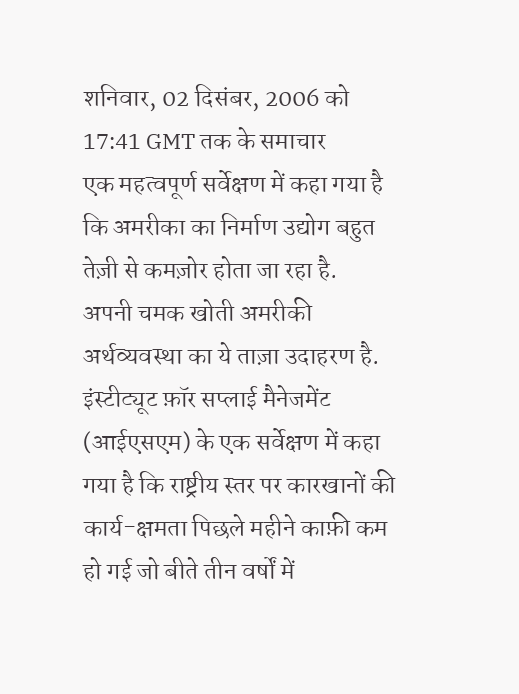शनिवार, 02 दिसंबर, 2006 को 17:41 GMT तक के समाचार
एक महत्वपूर्ण सर्वेक्षण में कहा गया है कि अमरीका का निर्माण उद्योग बहुत तेज़ी से कमज़ोर होता जा रहा है.
अपनी चमक खोती अमरीकी अर्थव्यवस्था का ये ताज़ा उदाहरण है.
इंस्टीट्यूट फ़ॉर सप्लाई मैनेजमेंट (आईएसएम) के एक सर्वेक्षण में कहा गया है कि राष्ट्रीय स्तर पर कारखानों की कार्य-क्षमता पिछले महीने काफ़ी कम हो गई जो बीते तीन वर्षों में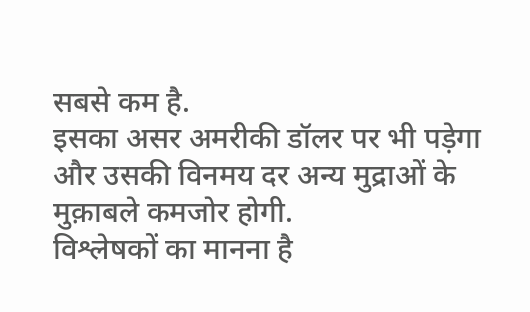सबसे कम है.
इसका असर अमरीकी डॉलर पर भी पड़ेगा और उसकी विनमय दर अन्य मुद्राओं के मुक़ाबले कमजोर होगी.
विश्लेषकों का मानना है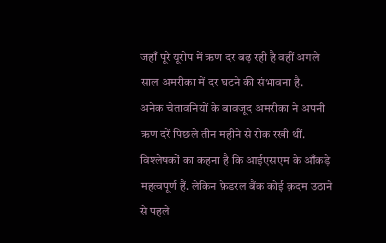जहाँ पूरे यूरोप में ऋण दर बढ़ रही है वहीं अगले साल अमरीका में दर घटने की संभावना है.
अनेक चेतावनियों के बावजूद अमरीका ने अपनी ऋण दरें पिछले तीन महीने से रोक रखी थीं.
विश्लेषकों का कहना है कि आईएसएम के आँकड़े महत्वपूर्ण हैं. लेकिन फ़ेडरल बैंक कोई क़दम उठाने से पहले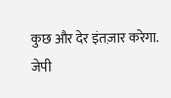कुछ और देर इंतज़ार करेगा.
जेपी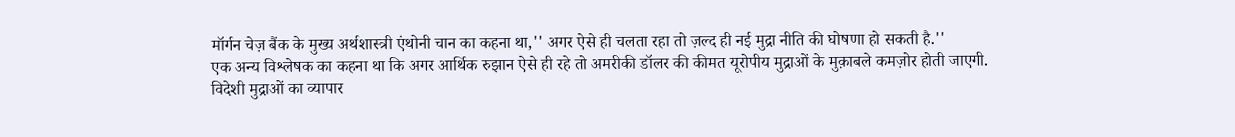मॉर्गन चेज़ बैंक के मुख्य अर्थशास्त्री एंथोनी चान का कहना था,'' अगर ऐसे ही चलता रहा तो ज़ल्द ही नई मुद्रा नीति की घोषणा हो सकती है.''
एक अन्य विश्लेषक का कहना था कि अगर आर्थिक रुझान ऐसे ही रहे तो अमरीकी डॉलर की कीमत यूरोपीय मुद्राओं के मुक़ाबले कमज़ोर होती जाएगी.
विदेशी मुद्राओं का व्यापार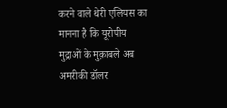करने वाले थेरी एलियस का मानना है कि यूरोपीय मुद्राओं के मुक़ाबले अब अमरीकी डॉलर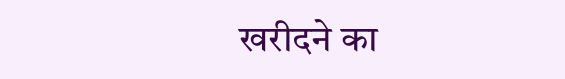खरीदने का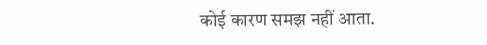कोई कारण समझ नहीं आता.